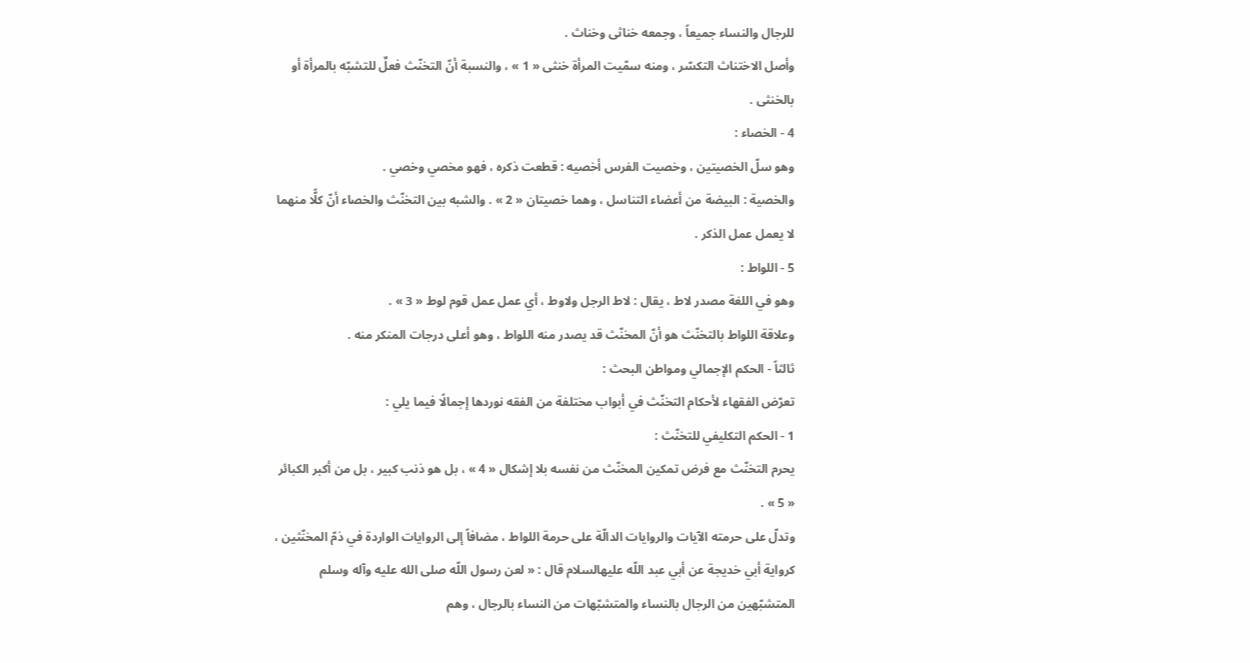للرجال والنساء جميعاً ، وجمعه خناثى وخناث .
وأصل الاختناث التكسّر ، ومنه سمّيت المرأة خنثى « 1 » ، والنسبة أنّ التخنّث فعلٌ للتشبّه بالمرأة أو بالخنثى .
4 - الخصاء :
وهو سلّ الخصيتين ، وخصيت الفرس أخصيه : قطعت ذكره ، فهو مخصي وخصي .
والخصية : البيضة من أعضاء التناسل ، وهما خصيتان « 2 » . والشبه بين التخنّث والخصاء أنّ كلًّا منهما لا يعمل عمل الذكر .
5 - اللواط :
وهو في اللغة مصدر لاط ، يقال : لاط الرجل ولاوط ، أي عمل عمل قوم لوط « 3 » .
وعلاقة اللواط بالتخنّث هو أنّ المخنّث قد يصدر منه اللواط ، وهو أعلى درجات المنكر منه .
ثالثاً - الحكم الإجمالي ومواطن البحث :
تعرّض الفقهاء لأحكام التخنّث في أبواب مختلفة من الفقه نوردها إجمالًا فيما يلي :
1 - الحكم التكليفي للتخنّث :
يحرم التخنّث مع فرض تمكين المخنّث من نفسه بلا إشكال « 4 » ، بل هو ذنب كبير ، بل من أكبر الكبائر « 5 » .
وتدلّ على حرمته الآيات والروايات الدالّة على حرمة اللواط ، مضافاً إلى الروايات الواردة في ذمّ المخنّثين ، كرواية أبي خديجة عن أبي عبد اللّه عليهالسلام قال : « لعن رسول اللّه صلى الله عليه وآله وسلم المتشبّهين من الرجال بالنساء والمتشبّهات من النساء بالرجال ، وهم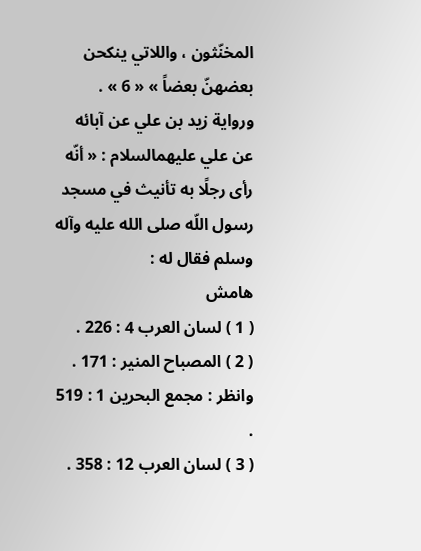المخنّثون ، واللاتي ينكحن بعضهنّ بعضاً » « 6 » .
ورواية زيد بن علي عن آبائه عن علي عليهمالسلام : « أنّه رأى رجلًا به تأنيث في مسجد رسول اللّه صلى الله عليه وآله وسلم فقال له :
هامش
( 1 ) لسان العرب 4 : 226 .
( 2 ) المصباح المنير : 171 . وانظر : مجمع البحرين 1 : 519 .
( 3 ) لسان العرب 12 : 358 .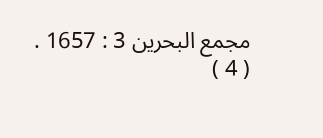مجمع البحرين 3 : 1657 .
( 4 )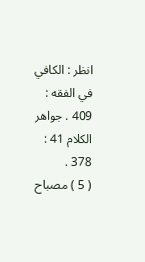انظر : الكافي في الفقه : 409 . جواهر الكلام 41 : 378 .
( 5 ) مصباح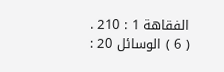الفقاهة 1 : 210 .
( 6 ) الوسائل 20 :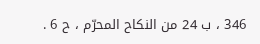346 ، ب 24 من النكاح المحرّم ، ح 6 .